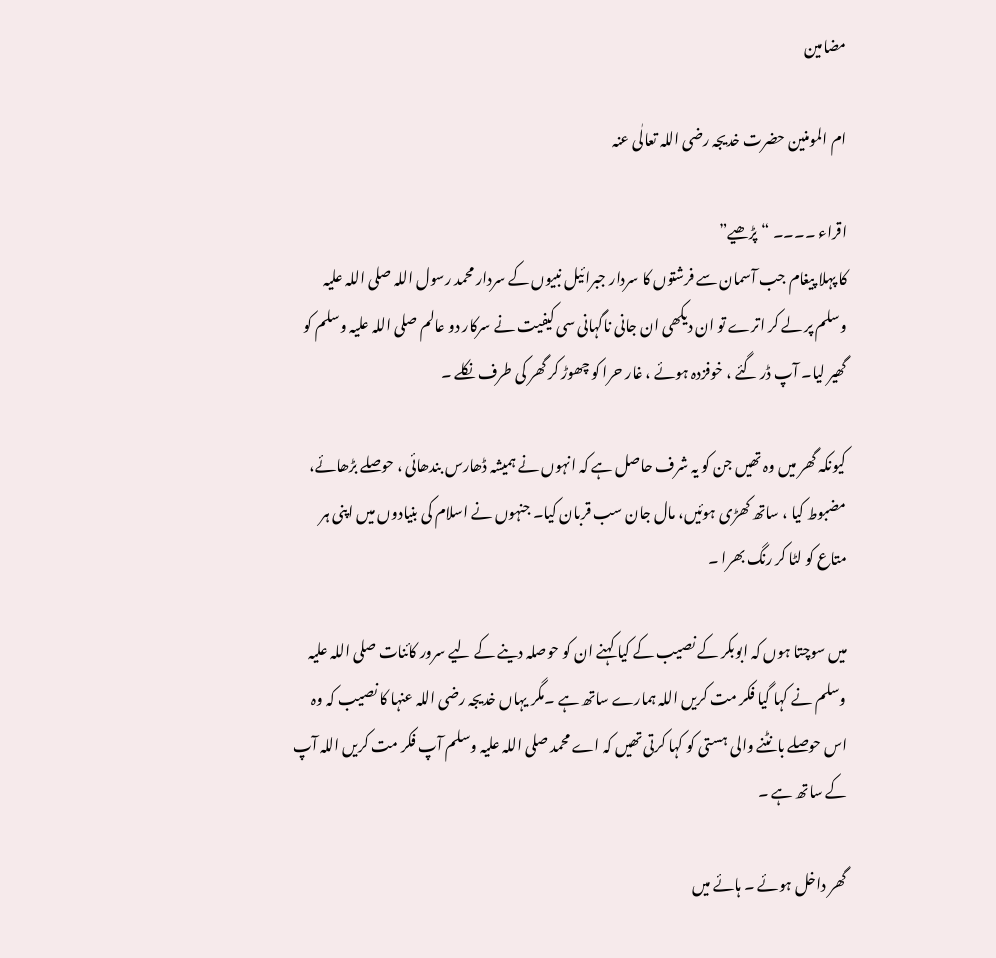مضامین

ام المومنین حضرت خدیجہ رضی اللہ تعالٰی عنہ

اقراء ۔۔۔۔ “پڑھیے”
کا پہلا پیغام جب آسمان سے فرشتوں کا سردار جبرائیل نبیوں کے سردار محمد رسول اللہ صلی اللہ علیہ وسلم پر لے کر اترے تو ان دیکھی ان جانی ناگہانی سی کیفیت نے سرکار دو عالم صلی اللہ علیہ وسلم کو گھیر لیا۔ آپ ڈر گئے ، خوفزدہ ہوئے ، غار حرا کو چھوڑ کر گھر کی طرف نکلے ۔

کیونکہ گھر میں وہ تھیں جن کو یہ شرف حاصل ہے کہ انہوں نے ہمیشہ ڈھارس بندھائی ، حوصلے بڑھائے، مضبوط کیا ، ساتھ کھڑی ہوئیں، مال جان سب قربان کیا۔ جنہوں نے اسلام کی بنیادوں میں اپنی ہر متاع کو لٹا کر رنگ بھرا ۔

میں سوچتا ہوں کہ ابوبکر کے نصیب کے کیا کہنے ان کو حوصلہ دینے کے لیے سرور کائنات صلی اللہ علیہ وسلم نے کہا گیا فکر مت کریں اللہ ہمارے ساتھ ہے ۔مگر یہاں خدیجہ رضی اللہ عنہا کا نصیب کہ وہ اس حوصلے بانٹنے والی ہستی کو کہا کرتی تھیں کہ اے محمد صلی اللہ علیہ وسلم آپ فکر مت کریں اللہ آپ کے ساتھ ہے ۔

گھر داخل ہوئے ۔ ہائے میں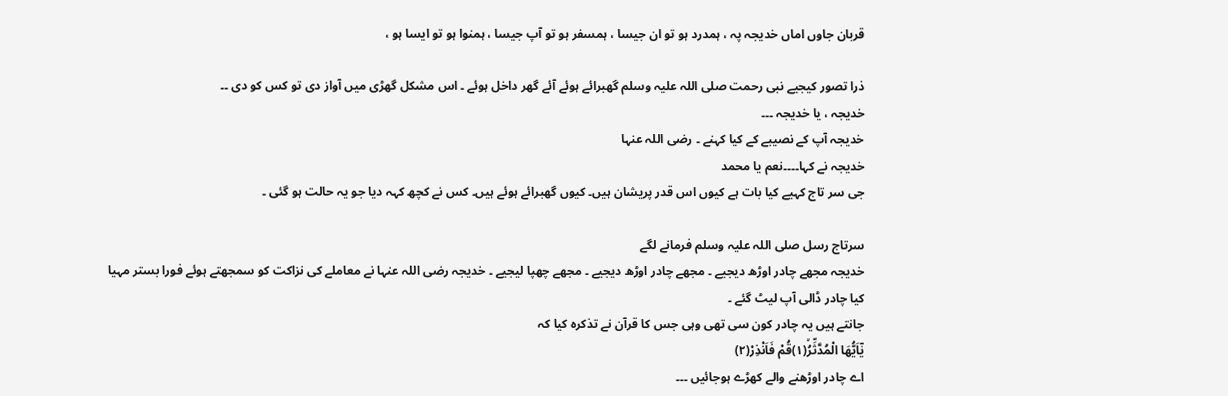قربان جاوں اماں خدیجہ پہ ، ہمدرد ہو تو ان جیسا ، ہمسفر ہو تو آپ جیسا ، ہمنوا ہو تو ایسا ہو ،

ذرا تصور کیجیے نبی رحمت صلی اللہ علیہ وسلم گھبرائے ہوئے آئے گھر داخل ہوئے ۔ اس مشکل گھڑی میں آواز دی تو کس کو دی ۔۔
خدیجہ ، یا خدیجہ ۔۔۔
خدیجہ آپ کے نصیبے کے کیا کہنے ۔ رضی اللہ عنہا
خدیجہ نے کہا۔۔۔۔نعم یا محمد
جی سر تاج کہیے کیا بات ہے کیوں اس قدر پریشان ہیں۔ کیوں گھبرائے ہوئے ہیں۔ کس نے کچھ کہہ دیا جو یہ حالت ہو گئی ۔

سرتاج رسل صلی اللہ علیہ وسلم فرمانے لگے
خدیجہ مجھے چادر اوڑھ دیجیے ۔ مجھے چادر اوڑھ دیجیے ۔ مجھے چھپا لیجیے ۔ خدیجہ رضی اللہ عنہا نے معاملے کی نزاکت کو سمجھتے ہوئے فورا بستر مہیا کیا چادر ڈالی آپ لیٹ گئے ۔
جانتے ہیں یہ چادر کون سی تھی وہی جس کا قرآن نے تذکرہ کیا کہ
یٰۤاَیُّهَا الْمُدَّثِّرُۙ(۱)قُمْ فَاَنْذِرْ(۲)
اے چادر اوڑھنے والے کھڑے ہوجائیں ۔۔۔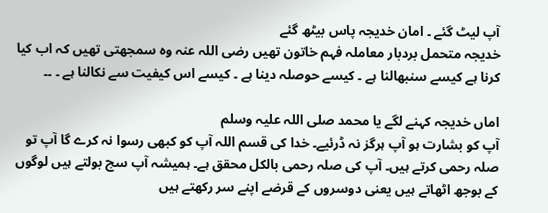آپ لیٹ گئے ۔ امان خدیجہ پاس بیٹھ گئے
خدیجہ متحمل بردبار معاملہ فہم خاتون تھیں رضی اللہ عنہ وہ سمجھتی تھیں کہ اب کیا کرنا ہے کیسے سنبھالنا ہے ۔ کیسے حوصلہ دینا ہے ۔ کیسے اس کیفیت سے نکالنا ہے ۔ ۔۔

اماں خدیجہ کہنے لگے یا محمد صلی اللہ علیہ وسلم
آپ کو بشارت ہو آپ ہرگز نہ ڈرئیے۔ خدا کی قسم اللہ آپ کو کبھی رسوا نہ کرے گا آپ تو صلہ رحمی کرتے ہیں۔ آپ کی صلہ رحمی بالکل محقق ہے۔ ہمیشہ آپ سچ بولتے ہیں لوگوں کے بوجھ اٹھاتے ہیں یعنی دوسروں کے قرضے اپنے سر رکھتے ہیں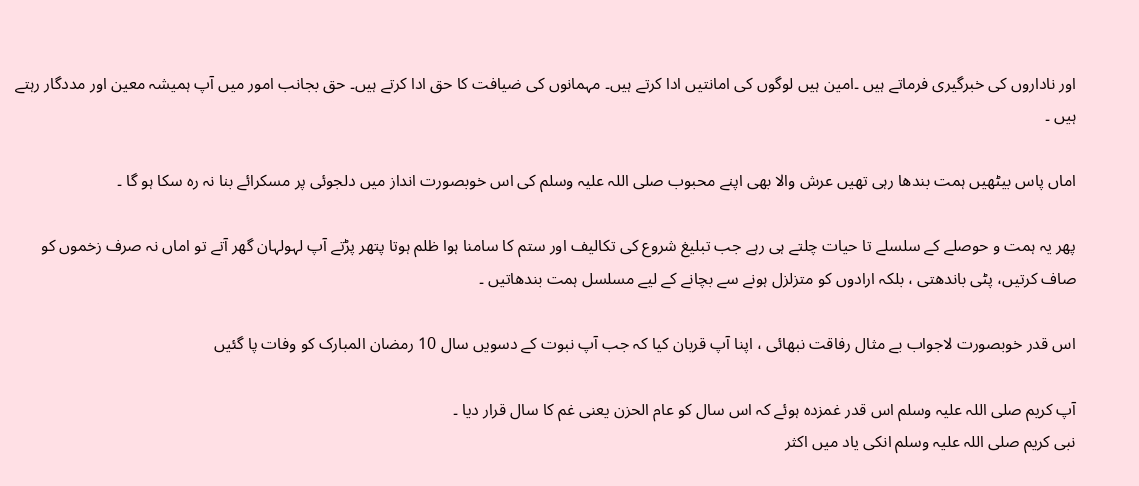اور ناداروں کی خبرگیری فرماتے ہیں ۔امین ہیں لوگوں کی امانتیں ادا کرتے ہیں۔ مہمانوں کی ضیافت کا حق ادا کرتے ہیں۔ حق بجانب امور میں آپ ہمیشہ معین اور مددگار رہتے ہیں ۔

اماں پاس بیٹھیں ہمت بندھا رہی تھیں عرش والا بھی اپنے محبوب صلی اللہ علیہ وسلم کی اس خوبصورت انداز میں دلجوئی پر مسکرائے بنا نہ رہ سکا ہو گا ۔

پھر یہ ہمت و حوصلے کے سلسلے تا حیات چلتے ہی رہے جب تبلیغ شروع کی تکالیف اور ستم کا سامنا ہوا ظلم ہوتا پتھر پڑتے آپ لہولہان گھر آتے تو اماں نہ صرف زخموں کو صاف کرتیں، پٹی باندھتی ، بلکہ ارادوں کو متزلزل ہونے سے بچانے کے لیے مسلسل ہمت بندھاتیں ۔

اس قدر خوبصورت لاجواب بے مثال رفاقت نبھائی ، اپنا آپ قربان کیا کہ جب آپ نبوت کے دسویں سال 10 رمضان المبارک کو وفات پا گئیں

آپ کریم صلی اللہ علیہ وسلم اس قدر غمزدہ ہوئے کہ اس سال کو عام الحزن یعنی غم کا سال قرار دیا ۔
نبی کریم صلی اللہ علیہ وسلم انکی یاد میں اکثر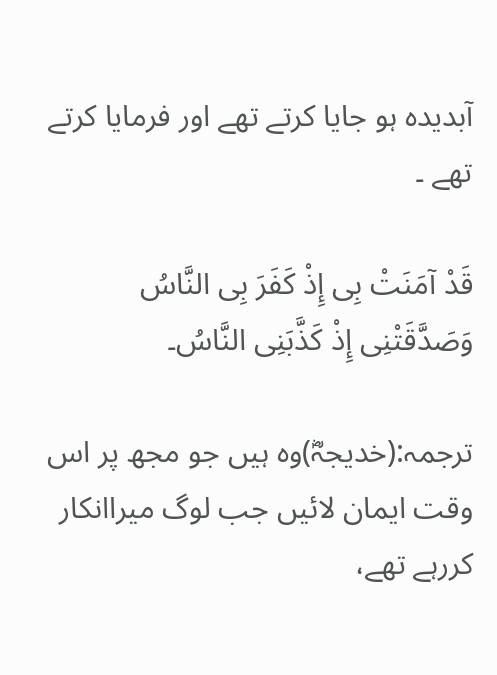آبدیدہ ہو جایا کرتے تھے اور فرمایا کرتے تھے ۔

قَدْ آمَنَتْ بِى إِذْ كَفَرَ بِى النَّاسُ وَصَدَّقَتْنِى إِذْ كَذَّبَنِى النَّاسُ۔

ترجمہ:(خدیجہؓ)وہ ہیں جو مجھ پر اس وقت ایمان لائیں جب لوگ میراانکار کررہے تھے،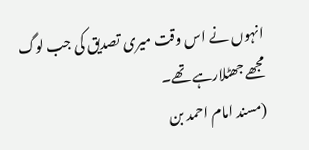انہوں نے اس وقت میری تصدیق کی جب لوگ مجھے جھٹلارہے تھے۔
(مسند امام احمد بن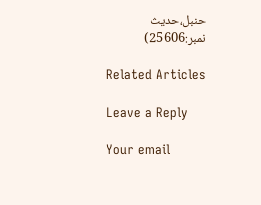حنبل،حدیث نمبر:25606)

Related Articles

Leave a Reply

Your email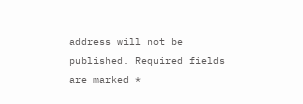address will not be published. Required fields are marked *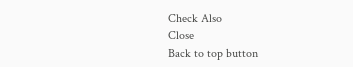Check Also
Close
Back to top button